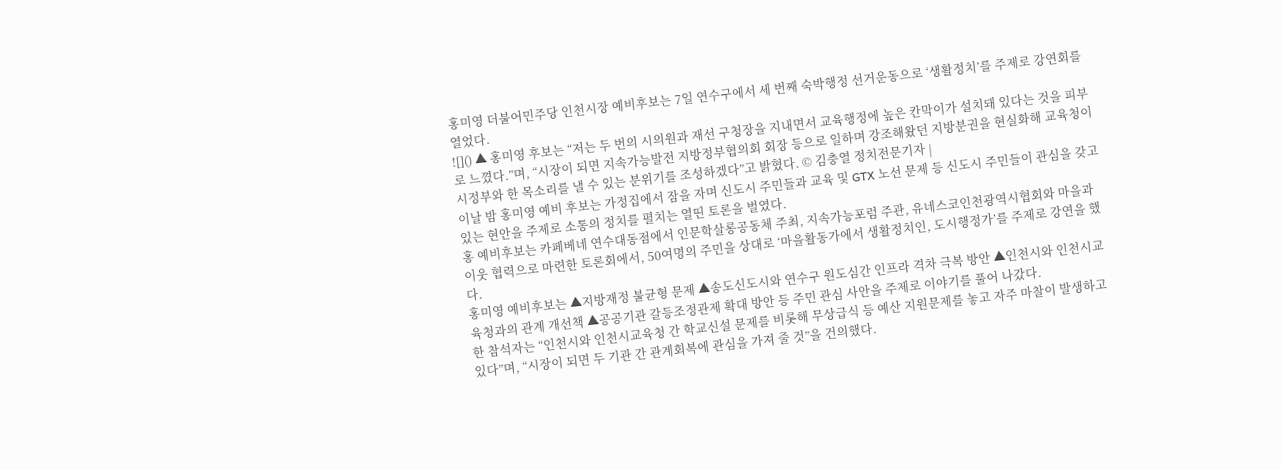홍미영 더불어민주당 인천시장 예비후보는 7일 연수구에서 세 번째 숙박행정 선거운동으로 ‘생활정치’를 주제로 강연회를 열었다.
![]() ▲ 홍미영 후보는 “저는 두 번의 시의원과 재선 구청장을 지내면서 교육행정에 높은 칸막이가 설치돼 있다는 것을 피부로 느꼈다.”며, “시장이 되면 지속가능발전 지방정부협의회 회장 등으로 일하며 강조해왔던 지방분권을 현실화해 교육청이 시정부와 한 목소리를 낼 수 있는 분위기를 조성하겠다”고 밝혔다. © 김충열 정치전문기자 |
이날 밤 홍미영 예비 후보는 가정집에서 잠을 자며 신도시 주민들과 교육 및 GTX 노선 문제 등 신도시 주민들이 관심을 갖고 있는 현안을 주제로 소통의 정치를 펼치는 열띤 토론을 벌였다.
홍 예비후보는 카페베네 연수대동점에서 인문학살롱공동체 주최, 지속가능포럼 주관, 유네스코인천광역시협회와 마을과 이웃 협력으로 마련한 토론회에서, 50여명의 주민을 상대로 ‘마을활동가에서 생활정치인, 도시행정가’를 주제로 강연을 했다.
홍미영 예비후보는 ▲지방재정 불균형 문제 ▲송도신도시와 연수구 원도심간 인프라 격차 극복 방안 ▲인천시와 인천시교육청과의 관계 개선책 ▲공공기관 갈등조정관제 확대 방안 등 주민 관심 사안을 주제로 이야기를 풀어 나갔다.
한 참석자는 “인천시와 인천시교육청 간 학교신설 문제를 비롯해 무상급식 등 예산 지원문제를 놓고 자주 마찰이 발생하고 있다”며, “시장이 되면 두 기관 간 관계회복에 관심을 가져 줄 것”을 건의했다.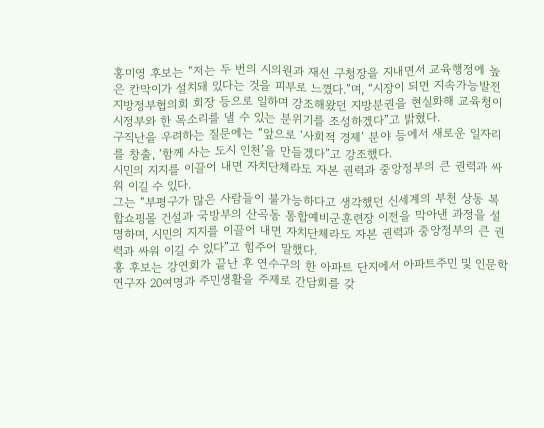홍미영 후보는 “저는 두 번의 시의원과 재선 구청장을 지내면서 교육행정에 높은 칸막이가 설치돼 있다는 것을 피부로 느꼈다.”며, “시장이 되면 지속가능발전 지방정부협의회 회장 등으로 일하며 강조해왔던 지방분권을 현실화해 교육청이 시정부와 한 목소리를 낼 수 있는 분위기를 조성하겠다”고 밝혔다.
구직난을 우려하는 질문에는 “앞으로 ‘사회적 경제’ 분야 등에서 새로운 일자리를 창출, ‘함께 사는 도시 인천’을 만들겠다”고 강조했다.
시민의 지지를 이끌어 내면 자치단체라도 자본 권력과 중앙정부의 큰 권력과 싸워 이길 수 있다.
그는 “부평구가 많은 사람들이 불가능하다고 생각했던 신세계의 부천 상동 복합쇼핑몰 건설과 국방부의 산곡동 통합예비군훈련장 이전을 막아낸 과정을 설명하며, 시민의 지지를 이끌어 내면 자치단체라도 자본 권력과 중앙정부의 큰 권력과 싸워 이길 수 있다”고 힘주어 말했다.
홍 후보는 강연회가 끝난 후 연수구의 한 아파트 단지에서 아파트주민 및 인문학 연구자 20여명과 주민생활을 주제로 간담회를 갖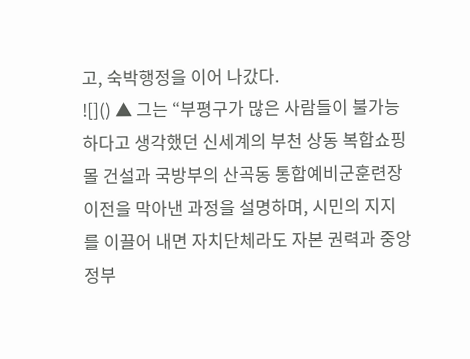고, 숙박행정을 이어 나갔다.
![]() ▲ 그는 “부평구가 많은 사람들이 불가능하다고 생각했던 신세계의 부천 상동 복합쇼핑몰 건설과 국방부의 산곡동 통합예비군훈련장 이전을 막아낸 과정을 설명하며, 시민의 지지를 이끌어 내면 자치단체라도 자본 권력과 중앙정부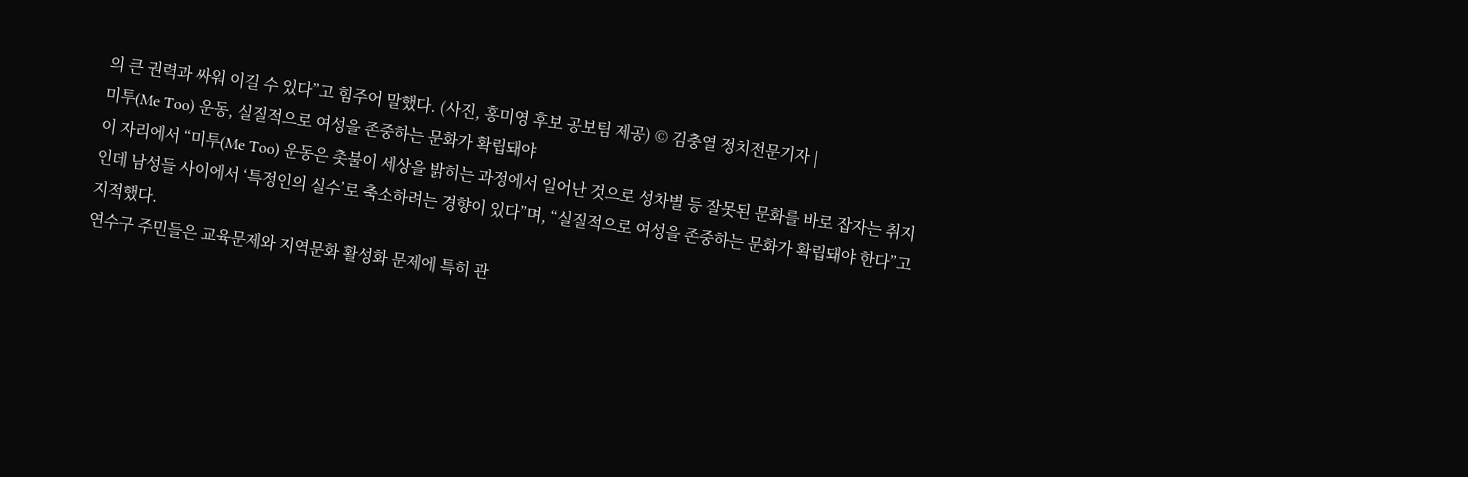의 큰 권력과 싸워 이길 수 있다”고 힘주어 말했다. (사진, 홍미영 후보 공보팀 제공) © 김충열 정치전문기자 |
미투(Me Too) 운동, 실질적으로 여성을 존중하는 문화가 확립돼야
이 자리에서 “미투(Me Too) 운동은 촛불이 세상을 밝히는 과정에서 일어난 것으로 성차별 등 잘못된 문화를 바로 잡자는 취지인데 남성들 사이에서 ‘특정인의 실수’로 축소하려는 경향이 있다”며, “실질적으로 여성을 존중하는 문화가 확립돼야 한다”고 지적했다.
연수구 주민들은 교육문제와 지역문화 활성화 문제에 특히 관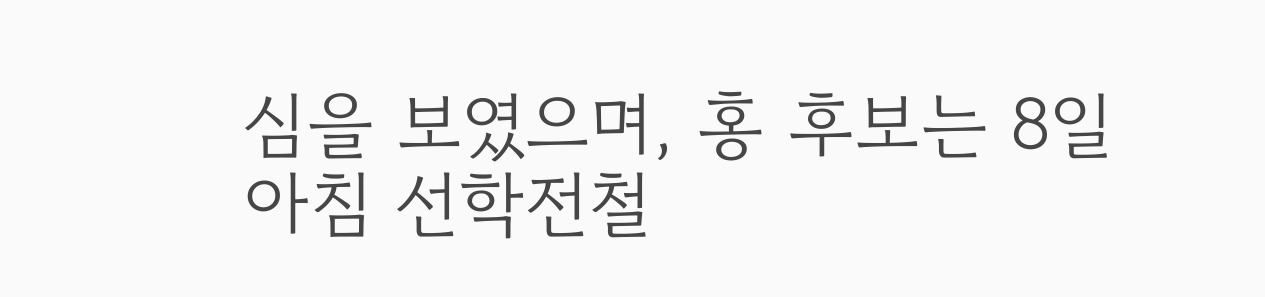심을 보였으며, 홍 후보는 8일 아침 선학전철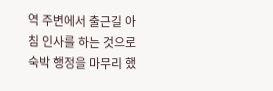역 주변에서 출근길 아침 인사를 하는 것으로 숙박 행정을 마무리 했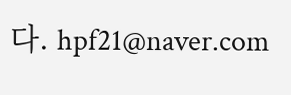다. hpf21@naver.com